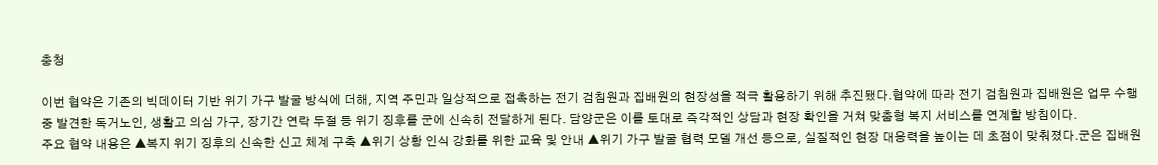충청

이번 협약은 기존의 빅데이터 기반 위기 가구 발굴 방식에 더해, 지역 주민과 일상적으로 접촉하는 전기 검침원과 집배원의 현장성을 적극 활용하기 위해 추진됐다.협약에 따라 전기 검침원과 집배원은 업무 수행 중 발견한 독거노인, 생활고 의심 가구, 장기간 연락 두절 등 위기 징후를 군에 신속히 전달하게 된다. 담양군은 이를 토대로 즉각적인 상담과 현장 확인을 거쳐 맞춤형 복지 서비스를 연계할 방침이다.
주요 협약 내용은 ▲복지 위기 징후의 신속한 신고 체계 구축 ▲위기 상황 인식 강화를 위한 교육 및 안내 ▲위기 가구 발굴 협력 모델 개선 등으로, 실질적인 현장 대응력을 높이는 데 초점이 맞춰졌다.군은 집배원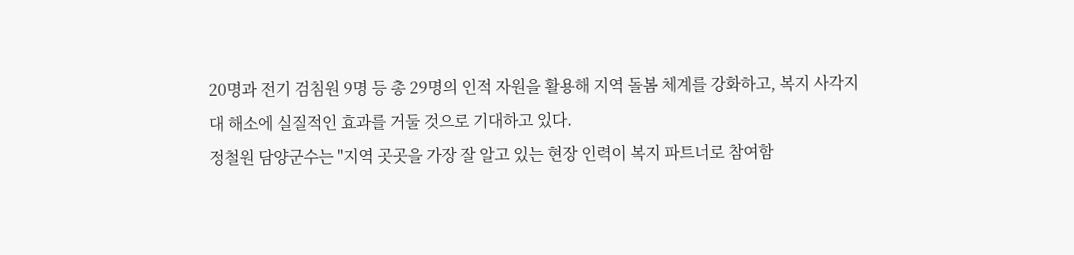20명과 전기 검침원 9명 등 총 29명의 인적 자원을 활용해 지역 돌봄 체계를 강화하고, 복지 사각지대 해소에 실질적인 효과를 거둘 것으로 기대하고 있다.
정철원 담양군수는 "지역 곳곳을 가장 잘 알고 있는 현장 인력이 복지 파트너로 참여함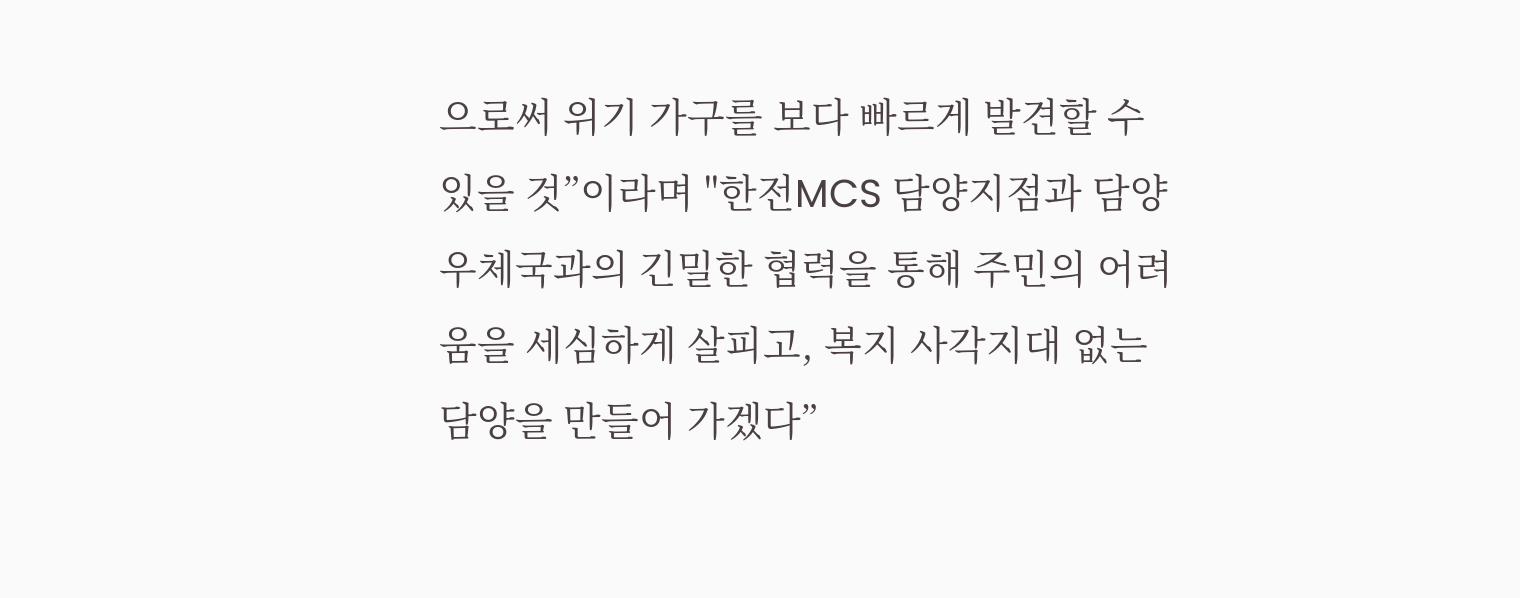으로써 위기 가구를 보다 빠르게 발견할 수 있을 것”이라며 "한전MCS 담양지점과 담양우체국과의 긴밀한 협력을 통해 주민의 어려움을 세심하게 살피고, 복지 사각지대 없는 담양을 만들어 가겠다”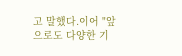고 말했다.이어 "앞으로도 다양한 기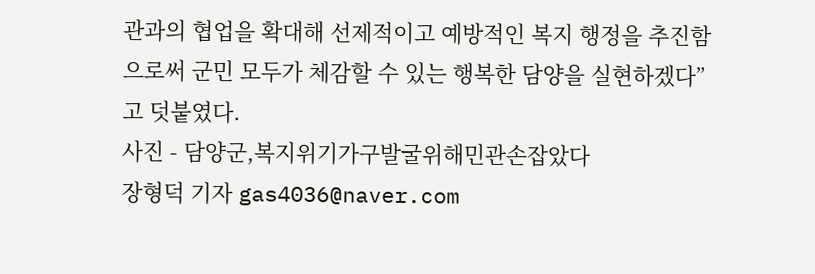관과의 협업을 확대해 선제적이고 예방적인 복지 행정을 추진함으로써 군민 모두가 체감할 수 있는 행복한 담양을 실현하겠다”고 덧붙였다.
사진 - 담양군,복지위기가구발굴위해민관손잡았다
장형덕 기자 gas4036@naver.com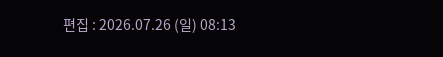편집 : 2026.07.26 (일) 08:13